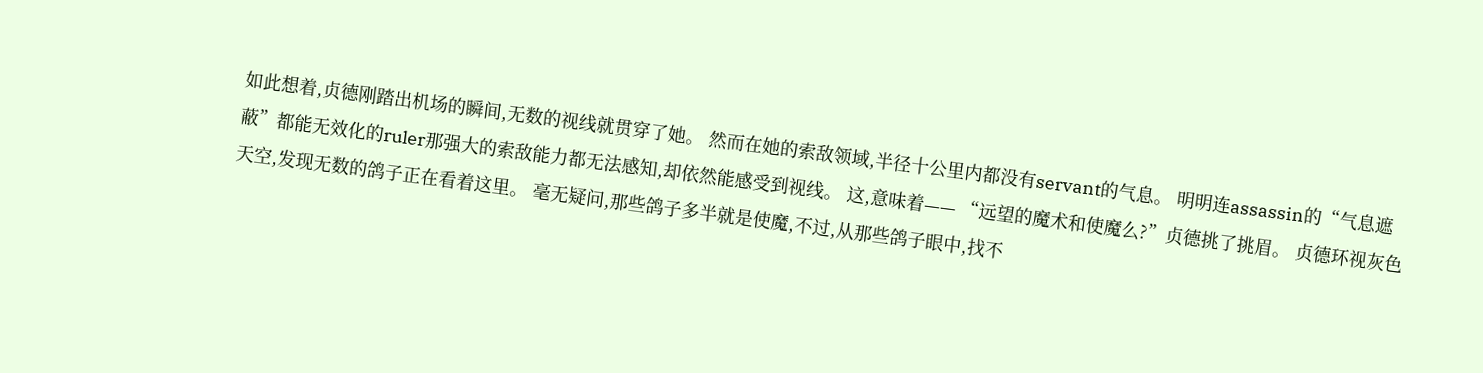如此想着,贞德刚踏出机场的瞬间,无数的视线就贯穿了她。 然而在她的索敌领域,半径十公里内都没有servant的气息。 明明连assassin的“气息遮蔽”都能无效化的ruler那强大的索敌能力都无法感知,却依然能感受到视线。 这,意味着—— “远望的魔术和使魔么?”贞德挑了挑眉。 贞德环视灰色天空,发现无数的鸽子正在看着这里。 毫无疑问,那些鸽子多半就是使魔,不过,从那些鸽子眼中,找不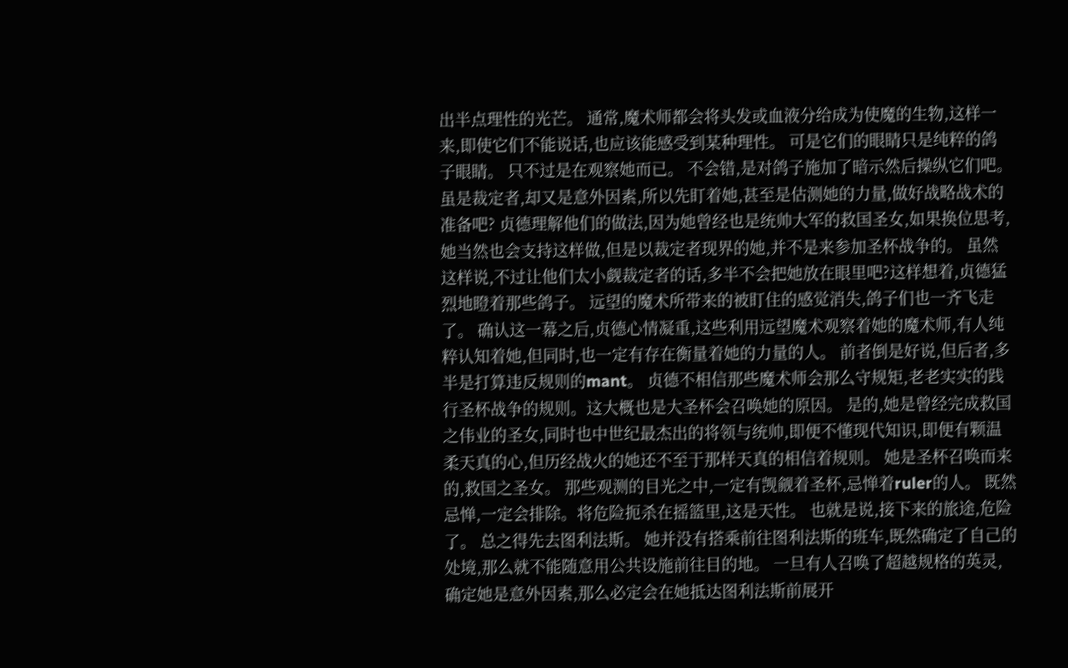出半点理性的光芒。 通常,魔术师都会将头发或血液分给成为使魔的生物,这样一来,即使它们不能说话,也应该能感受到某种理性。 可是它们的眼睛只是纯粹的鸽子眼睛。 只不过是在观察她而已。 不会错,是对鸽子施加了暗示然后操纵它们吧。 虽是裁定者,却又是意外因素,所以先盯着她,甚至是估测她的力量,做好战略战术的准备吧? 贞德理解他们的做法,因为她曾经也是统帅大军的救国圣女,如果换位思考,她当然也会支持这样做,但是以裁定者现界的她,并不是来参加圣杯战争的。 虽然这样说,不过让他们太小觑裁定者的话,多半不会把她放在眼里吧?这样想着,贞德猛烈地瞪着那些鸽子。 远望的魔术所带来的被盯住的感觉消失,鸽子们也一齐飞走了。 确认这一幕之后,贞德心情凝重,这些利用远望魔术观察着她的魔术师,有人纯粹认知着她,但同时,也一定有存在衡量着她的力量的人。 前者倒是好说,但后者,多半是打算违反规则的mant。 贞德不相信那些魔术师会那么守规矩,老老实实的践行圣杯战争的规则。这大概也是大圣杯会召唤她的原因。 是的,她是曾经完成救国之伟业的圣女,同时也中世纪最杰出的将领与统帅,即便不懂现代知识,即便有颗温柔天真的心,但历经战火的她还不至于那样天真的相信着规则。 她是圣杯召唤而来的,救国之圣女。 那些观测的目光之中,一定有觊觎着圣杯,忌惮着ruler的人。 既然忌惮,一定会排除。将危险扼杀在摇篮里,这是天性。 也就是说,接下来的旅途,危险了。 总之得先去图利法斯。 她并没有搭乘前往图利法斯的班车,既然确定了自己的处境,那么就不能随意用公共设施前往目的地。 一旦有人召唤了超越规格的英灵,确定她是意外因素,那么必定会在她抵达图利法斯前展开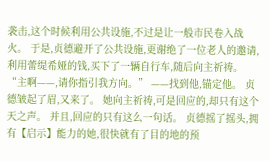袭击,这个时候利用公共设施,不过是让一般市民卷入战火。 于是,贞德避开了公共设施,更谢绝了一位老人的邀请,利用蕾缇希娅的钱,买下了一辆自行车,随后向主祈祷。 “主啊——,请你指引我方向。” ——找到他,锚定他。 贞德皱起了眉,又来了。 她向主祈祷,可是回应的,却只有这个天之声。 并且,回应的只有这么一句话。 贞德摇了摇头,拥有【启示】能力的她,很快就有了目的地的预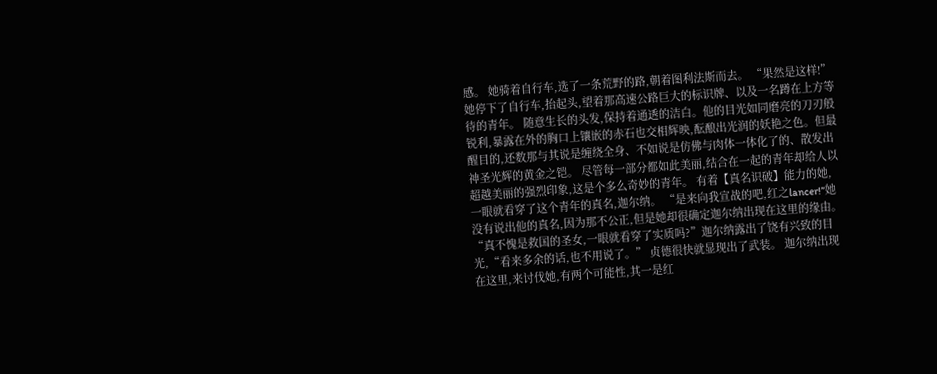感。 她骑着自行车,选了一条荒野的路,朝着图利法斯而去。 “果然是这样!” 她停下了自行车,抬起头,望着那高速公路巨大的标识牌、以及一名蹲在上方等待的青年。 随意生长的头发,保持着通透的洁白。他的目光如同磨亮的刀刃般锐利,暴露在外的胸口上镶嵌的赤石也交相辉映,酝酿出光润的妖艳之色。但最醒目的,还数那与其说是缠绕全身、不如说是仿佛与肉体一体化了的、散发出神圣光辉的黄金之铠。 尽管每一部分都如此美丽,结合在一起的青年却给人以超越美丽的强烈印象,这是个多么奇妙的青年。 有着【真名识破】能力的她,一眼就看穿了这个青年的真名,迦尔纳。 “是来向我宣战的吧,红之lancer!”她没有说出他的真名,因为那不公正,但是她却很确定迦尔纳出现在这里的缘由。 “真不愧是救国的圣女,一眼就看穿了实质吗?”迦尔纳露出了饶有兴致的目光,“看来多余的话,也不用说了。” 贞德很快就显现出了武装。 迦尔纳出现在这里,来讨伐她,有两个可能性,其一是红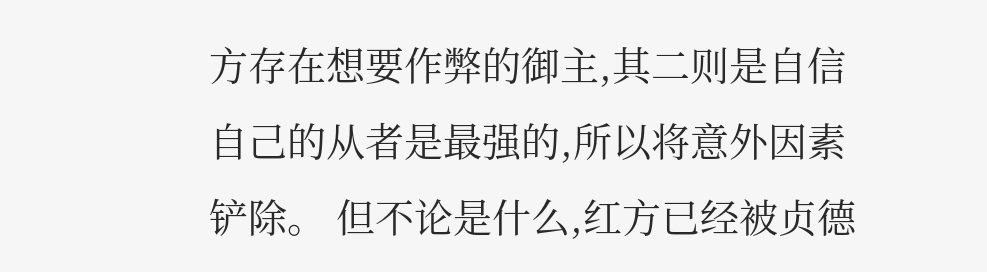方存在想要作弊的御主,其二则是自信自己的从者是最强的,所以将意外因素铲除。 但不论是什么,红方已经被贞德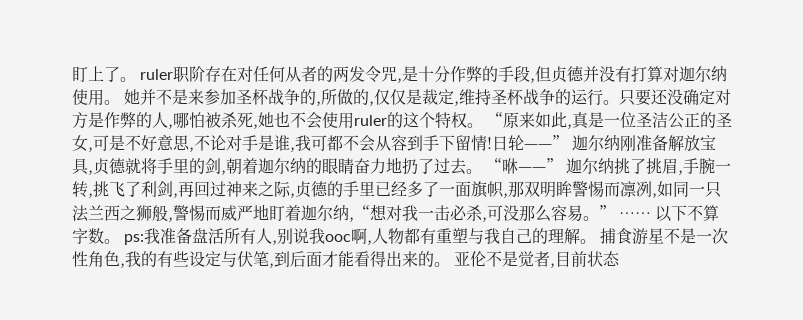盯上了。 ruler职阶存在对任何从者的两发令咒,是十分作弊的手段,但贞德并没有打算对迦尔纳使用。 她并不是来参加圣杯战争的,所做的,仅仅是裁定,维持圣杯战争的运行。只要还没确定对方是作弊的人,哪怕被杀死,她也不会使用ruler的这个特权。 “原来如此,真是一位圣洁公正的圣女,可是不好意思,不论对手是谁,我可都不会从容到手下留情!日轮——” 迦尔纳刚准备解放宝具,贞德就将手里的剑,朝着迦尔纳的眼睛奋力地扔了过去。 “咻——” 迦尔纳挑了挑眉,手腕一转,挑飞了利剑,再回过神来之际,贞德的手里已经多了一面旗帜,那双明眸警惕而凛冽,如同一只法兰西之狮般,警惕而威严地盯着迦尔纳,“想对我一击必杀,可没那么容易。” …… 以下不算字数。 ps:我准备盘活所有人,别说我ooc啊,人物都有重塑与我自己的理解。 捕食游星不是一次性角色,我的有些设定与伏笔,到后面才能看得出来的。 亚伦不是觉者,目前状态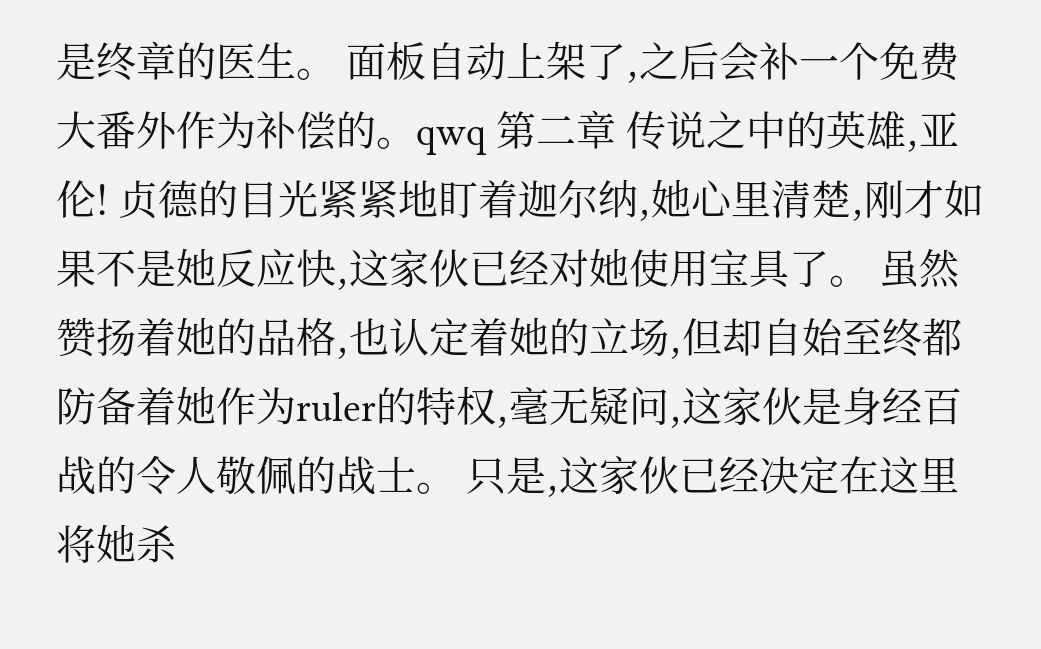是终章的医生。 面板自动上架了,之后会补一个免费大番外作为补偿的。qwq 第二章 传说之中的英雄,亚伦! 贞德的目光紧紧地盯着迦尔纳,她心里清楚,刚才如果不是她反应快,这家伙已经对她使用宝具了。 虽然赞扬着她的品格,也认定着她的立场,但却自始至终都防备着她作为ruler的特权,毫无疑问,这家伙是身经百战的令人敬佩的战士。 只是,这家伙已经决定在这里将她杀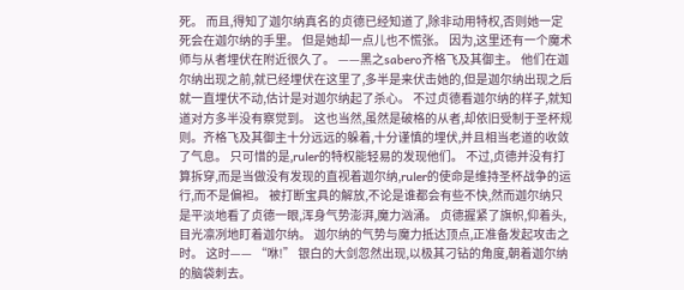死。 而且,得知了迦尔纳真名的贞德已经知道了,除非动用特权,否则她一定死会在迦尔纳的手里。 但是她却一点儿也不慌张。 因为,这里还有一个魔术师与从者埋伏在附近很久了。 ——黑之sabero齐格飞及其御主。 他们在迦尔纳出现之前,就已经埋伏在这里了,多半是来伏击她的,但是迦尔纳出现之后就一直埋伏不动,估计是对迦尔纳起了杀心。 不过贞德看迦尔纳的样子,就知道对方多半没有察觉到。 这也当然,虽然是破格的从者,却依旧受制于圣杯规则。齐格飞及其御主十分远远的躲着,十分谨慎的埋伏,并且相当老道的收敛了气息。 只可惜的是,ruler的特权能轻易的发现他们。 不过,贞德并没有打算拆穿,而是当做没有发现的直视着迦尔纳,ruler的使命是维持圣杯战争的运行,而不是偏袒。 被打断宝具的解放,不论是谁都会有些不快,然而迦尔纳只是平淡地看了贞德一眼,浑身气势澎湃,魔力汹涌。 贞德握紧了旗帜,仰着头,目光凛冽地盯着迦尔纳。 迦尔纳的气势与魔力抵达顶点,正准备发起攻击之时。 这时—— “咻!” 银白的大剑忽然出现,以极其刁钻的角度,朝着迦尔纳的脑袋刺去。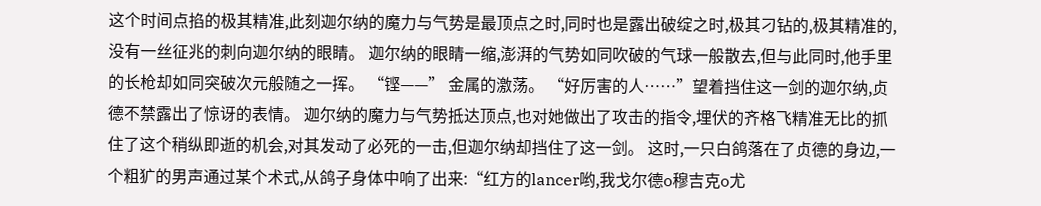这个时间点掐的极其精准,此刻迦尔纳的魔力与气势是最顶点之时,同时也是露出破绽之时,极其刁钻的,极其精准的,没有一丝征兆的刺向迦尔纳的眼睛。 迦尔纳的眼睛一缩,澎湃的气势如同吹破的气球一般散去,但与此同时,他手里的长枪却如同突破次元般随之一挥。 “铿——” 金属的激荡。 “好厉害的人……”望着挡住这一剑的迦尔纳,贞德不禁露出了惊讶的表情。 迦尔纳的魔力与气势抵达顶点,也对她做出了攻击的指令,埋伏的齐格飞精准无比的抓住了这个稍纵即逝的机会,对其发动了必死的一击,但迦尔纳却挡住了这一剑。 这时,一只白鸽落在了贞德的身边,一个粗犷的男声通过某个术式,从鸽子身体中响了出来:“红方的lancer哟,我戈尔德o穆吉克o尤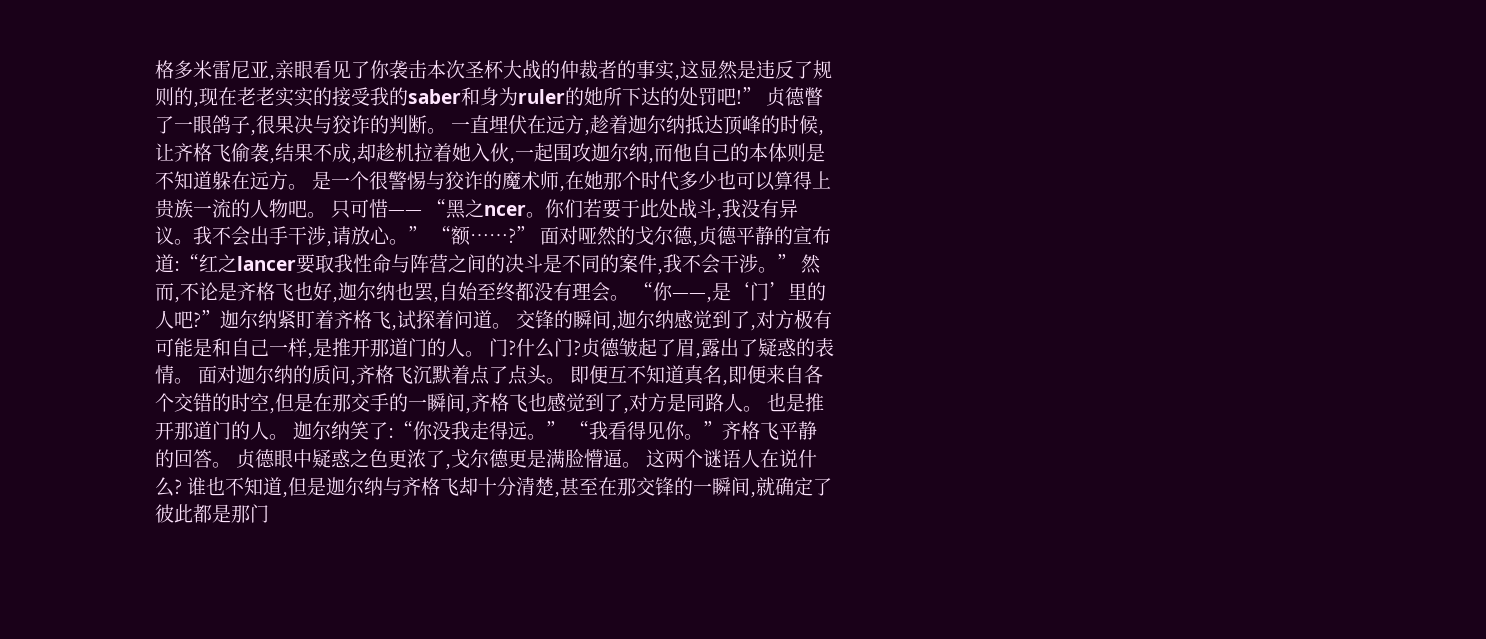格多米雷尼亚,亲眼看见了你袭击本次圣杯大战的仲裁者的事实,这显然是违反了规则的,现在老老实实的接受我的saber和身为ruler的她所下达的处罚吧!” 贞德瞥了一眼鸽子,很果决与狡诈的判断。 一直埋伏在远方,趁着迦尔纳抵达顶峰的时候,让齐格飞偷袭,结果不成,却趁机拉着她入伙,一起围攻迦尔纳,而他自己的本体则是不知道躲在远方。 是一个很警惕与狡诈的魔术师,在她那个时代多少也可以算得上贵族一流的人物吧。 只可惜—— “黑之ncer。你们若要于此处战斗,我没有异议。我不会出手干涉,请放心。” “额……?” 面对哑然的戈尔德,贞德平静的宣布道:“红之lancer要取我性命与阵营之间的决斗是不同的案件,我不会干涉。” 然而,不论是齐格飞也好,迦尔纳也罢,自始至终都没有理会。 “你——,是‘门’里的人吧?”迦尔纳紧盯着齐格飞,试探着问道。 交锋的瞬间,迦尔纳感觉到了,对方极有可能是和自己一样,是推开那道门的人。 门?什么门?贞德皱起了眉,露出了疑惑的表情。 面对迦尔纳的质问,齐格飞沉默着点了点头。 即便互不知道真名,即便来自各个交错的时空,但是在那交手的一瞬间,齐格飞也感觉到了,对方是同路人。 也是推开那道门的人。 迦尔纳笑了:“你没我走得远。” “我看得见你。”齐格飞平静的回答。 贞德眼中疑惑之色更浓了,戈尔德更是满脸懵逼。 这两个谜语人在说什么? 谁也不知道,但是迦尔纳与齐格飞却十分清楚,甚至在那交锋的一瞬间,就确定了彼此都是那门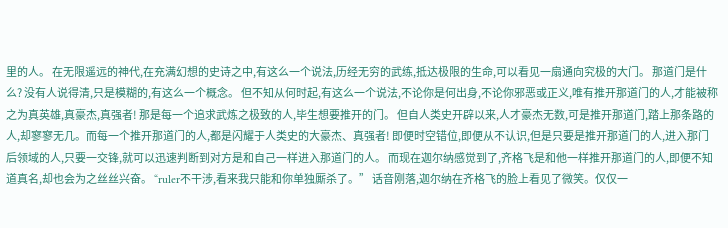里的人。 在无限遥远的神代,在充满幻想的史诗之中,有这么一个说法,历经无穷的武练,抵达极限的生命,可以看见一扇通向究极的大门。 那道门是什么? 没有人说得清,只是模糊的,有这么一个概念。 但不知从何时起,有这么一个说法,不论你是何出身,不论你邪恶或正义,唯有推开那道门的人,才能被称之为真英雄,真豪杰,真强者! 那是每一个追求武炼之极致的人,毕生想要推开的门。 但自人类史开辟以来,人才豪杰无数,可是推开那道门,踏上那条路的人,却寥寥无几。而每一个推开那道门的人,都是闪耀于人类史的大豪杰、真强者! 即便时空错位,即便从不认识,但是只要是推开那道门的人,进入那门后领域的人,只要一交锋,就可以迅速判断到对方是和自己一样进入那道门的人。 而现在迦尔纳感觉到了,齐格飞是和他一样推开那道门的人,即便不知道真名,却也会为之丝丝兴奋。 “ruler不干涉,看来我只能和你单独厮杀了。” 话音刚落,迦尔纳在齐格飞的脸上看见了微笑。仅仅一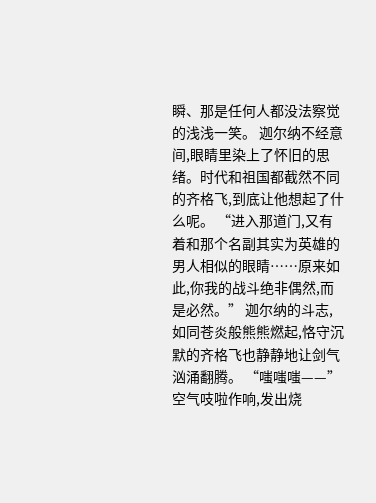瞬、那是任何人都没法察觉的浅浅一笑。 迦尔纳不经意间,眼睛里染上了怀旧的思绪。时代和祖国都截然不同的齐格飞,到底让他想起了什么呢。 “进入那道门,又有着和那个名副其实为英雄的男人相似的眼睛……原来如此,你我的战斗绝非偶然,而是必然。” 迦尔纳的斗志,如同苍炎般熊熊燃起,恪守沉默的齐格飞也静静地让剑气汹涌翻腾。 “嗤嗤嗤——” 空气吱啦作响,发出烧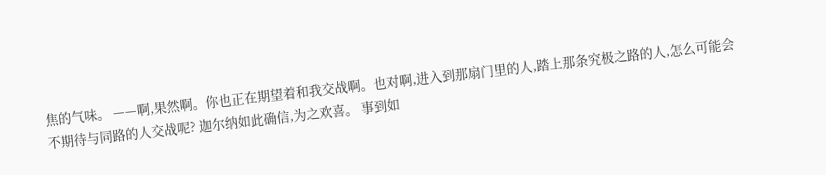焦的气味。 ——啊,果然啊。你也正在期望着和我交战啊。也对啊,进入到那扇门里的人,踏上那条究极之路的人,怎么可能会不期待与同路的人交战呢? 迦尔纳如此确信,为之欢喜。 事到如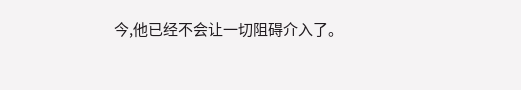今,他已经不会让一切阻碍介入了。